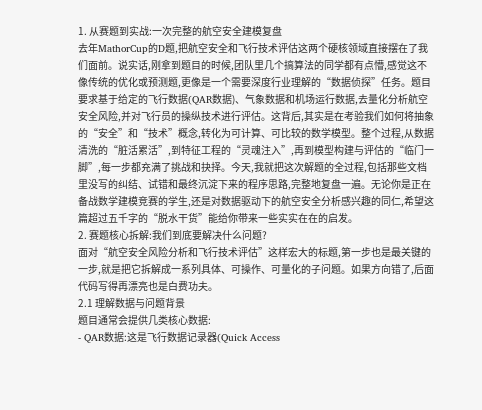1. 从赛题到实战:一次完整的航空安全建模复盘
去年MathorCup的D题,把航空安全和飞行技术评估这两个硬核领域直接摆在了我们面前。说实话,刚拿到题目的时候,团队里几个搞算法的同学都有点懵,感觉这不像传统的优化或预测题,更像是一个需要深度行业理解的“数据侦探”任务。题目要求基于给定的飞行数据(QAR数据)、气象数据和机场运行数据,去量化分析航空安全风险,并对飞行员的操纵技术进行评估。这背后,其实是在考验我们如何将抽象的“安全”和“技术”概念,转化为可计算、可比较的数学模型。整个过程,从数据清洗的“脏活累活”,到特征工程的“灵魂注入”,再到模型构建与评估的“临门一脚”,每一步都充满了挑战和抉择。今天,我就把这次解题的全过程,包括那些文档里没写的纠结、试错和最终沉淀下来的程序思路,完整地复盘一遍。无论你是正在备战数学建模竞赛的学生,还是对数据驱动下的航空安全分析感兴趣的同仁,希望这篇超过五千字的“脱水干货”能给你带来一些实实在在的启发。
2. 赛题核心拆解:我们到底要解决什么问题?
面对“航空安全风险分析和飞行技术评估”这样宏大的标题,第一步也是最关键的一步,就是把它拆解成一系列具体、可操作、可量化的子问题。如果方向错了,后面代码写得再漂亮也是白费功夫。
2.1 理解数据与问题背景
题目通常会提供几类核心数据:
- QAR数据:这是飞行数据记录器(Quick Access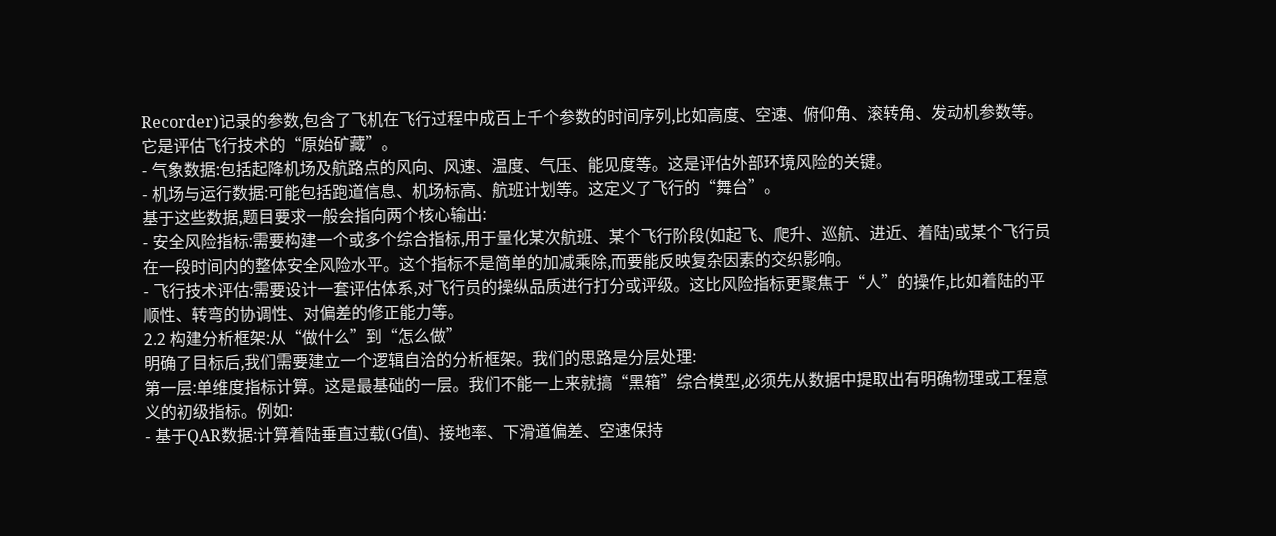Recorder)记录的参数,包含了飞机在飞行过程中成百上千个参数的时间序列,比如高度、空速、俯仰角、滚转角、发动机参数等。它是评估飞行技术的“原始矿藏”。
- 气象数据:包括起降机场及航路点的风向、风速、温度、气压、能见度等。这是评估外部环境风险的关键。
- 机场与运行数据:可能包括跑道信息、机场标高、航班计划等。这定义了飞行的“舞台”。
基于这些数据,题目要求一般会指向两个核心输出:
- 安全风险指标:需要构建一个或多个综合指标,用于量化某次航班、某个飞行阶段(如起飞、爬升、巡航、进近、着陆)或某个飞行员在一段时间内的整体安全风险水平。这个指标不是简单的加减乘除,而要能反映复杂因素的交织影响。
- 飞行技术评估:需要设计一套评估体系,对飞行员的操纵品质进行打分或评级。这比风险指标更聚焦于“人”的操作,比如着陆的平顺性、转弯的协调性、对偏差的修正能力等。
2.2 构建分析框架:从“做什么”到“怎么做”
明确了目标后,我们需要建立一个逻辑自洽的分析框架。我们的思路是分层处理:
第一层:单维度指标计算。这是最基础的一层。我们不能一上来就搞“黑箱”综合模型,必须先从数据中提取出有明确物理或工程意义的初级指标。例如:
- 基于QAR数据:计算着陆垂直过载(G值)、接地率、下滑道偏差、空速保持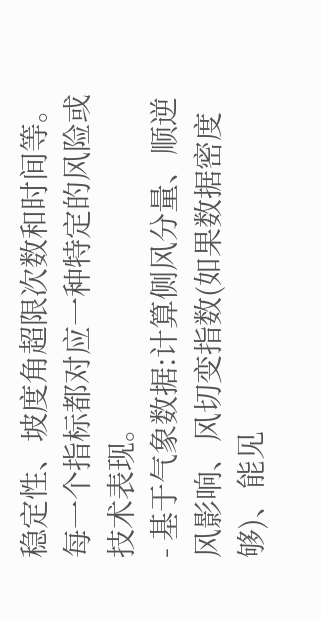稳定性、坡度角超限次数和时间等。每一个指标都对应一种特定的风险或技术表现。
- 基于气象数据:计算侧风分量、顺逆风影响、风切变指数(如果数据密度够)、能见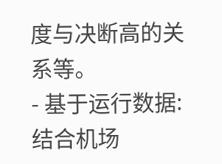度与决断高的关系等。
- 基于运行数据:结合机场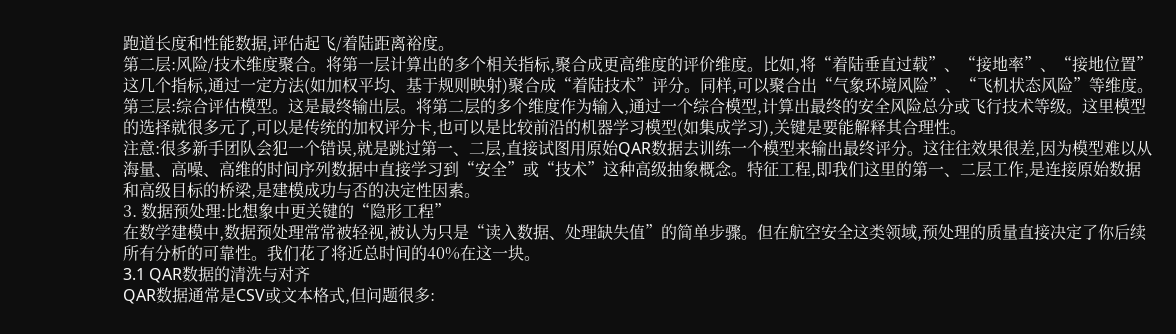跑道长度和性能数据,评估起飞/着陆距离裕度。
第二层:风险/技术维度聚合。将第一层计算出的多个相关指标,聚合成更高维度的评价维度。比如,将“着陆垂直过载”、“接地率”、“接地位置”这几个指标,通过一定方法(如加权平均、基于规则映射)聚合成“着陆技术”评分。同样,可以聚合出“气象环境风险”、“飞机状态风险”等维度。
第三层:综合评估模型。这是最终输出层。将第二层的多个维度作为输入,通过一个综合模型,计算出最终的安全风险总分或飞行技术等级。这里模型的选择就很多元了,可以是传统的加权评分卡,也可以是比较前沿的机器学习模型(如集成学习),关键是要能解释其合理性。
注意:很多新手团队会犯一个错误,就是跳过第一、二层,直接试图用原始QAR数据去训练一个模型来输出最终评分。这往往效果很差,因为模型难以从海量、高噪、高维的时间序列数据中直接学习到“安全”或“技术”这种高级抽象概念。特征工程,即我们这里的第一、二层工作,是连接原始数据和高级目标的桥梁,是建模成功与否的决定性因素。
3. 数据预处理:比想象中更关键的“隐形工程”
在数学建模中,数据预处理常常被轻视,被认为只是“读入数据、处理缺失值”的简单步骤。但在航空安全这类领域,预处理的质量直接决定了你后续所有分析的可靠性。我们花了将近总时间的40%在这一块。
3.1 QAR数据的清洗与对齐
QAR数据通常是CSV或文本格式,但问题很多: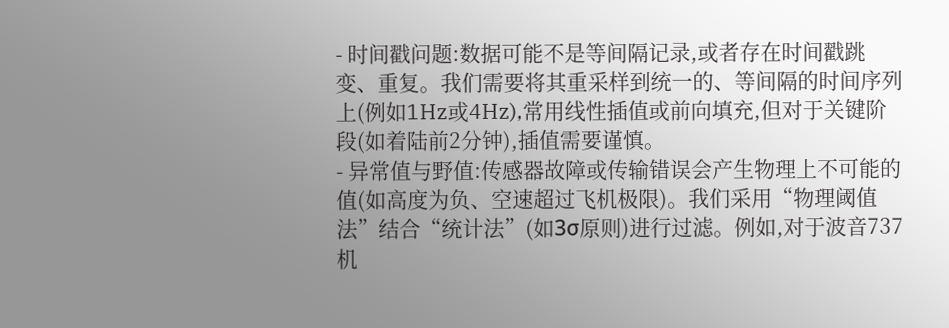- 时间戳问题:数据可能不是等间隔记录,或者存在时间戳跳变、重复。我们需要将其重采样到统一的、等间隔的时间序列上(例如1Hz或4Hz),常用线性插值或前向填充,但对于关键阶段(如着陆前2分钟),插值需要谨慎。
- 异常值与野值:传感器故障或传输错误会产生物理上不可能的值(如高度为负、空速超过飞机极限)。我们采用“物理阈值法”结合“统计法”(如3σ原则)进行过滤。例如,对于波音737机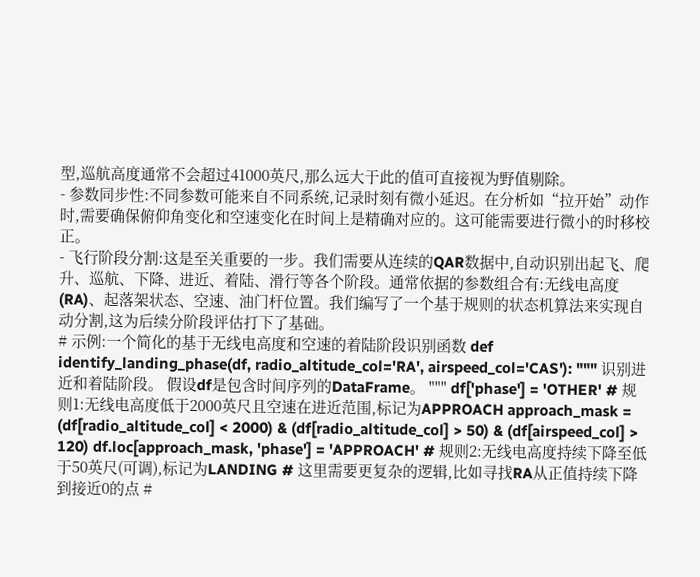型,巡航高度通常不会超过41000英尺,那么远大于此的值可直接视为野值剔除。
- 参数同步性:不同参数可能来自不同系统,记录时刻有微小延迟。在分析如“拉开始”动作时,需要确保俯仰角变化和空速变化在时间上是精确对应的。这可能需要进行微小的时移校正。
- 飞行阶段分割:这是至关重要的一步。我们需要从连续的QAR数据中,自动识别出起飞、爬升、巡航、下降、进近、着陆、滑行等各个阶段。通常依据的参数组合有:无线电高度(RA)、起落架状态、空速、油门杆位置。我们编写了一个基于规则的状态机算法来实现自动分割,这为后续分阶段评估打下了基础。
# 示例:一个简化的基于无线电高度和空速的着陆阶段识别函数 def identify_landing_phase(df, radio_altitude_col='RA', airspeed_col='CAS'): """ 识别进近和着陆阶段。 假设df是包含时间序列的DataFrame。 """ df['phase'] = 'OTHER' # 规则1:无线电高度低于2000英尺且空速在进近范围,标记为APPROACH approach_mask = (df[radio_altitude_col] < 2000) & (df[radio_altitude_col] > 50) & (df[airspeed_col] > 120) df.loc[approach_mask, 'phase'] = 'APPROACH' # 规则2:无线电高度持续下降至低于50英尺(可调),标记为LANDING # 这里需要更复杂的逻辑,比如寻找RA从正值持续下降到接近0的点 #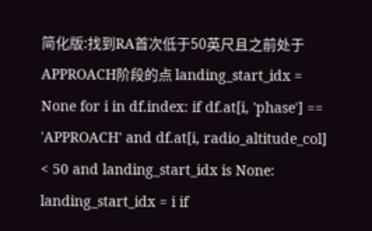简化版:找到RA首次低于50英尺且之前处于APPROACH阶段的点 landing_start_idx = None for i in df.index: if df.at[i, 'phase'] == 'APPROACH' and df.at[i, radio_altitude_col] < 50 and landing_start_idx is None: landing_start_idx = i if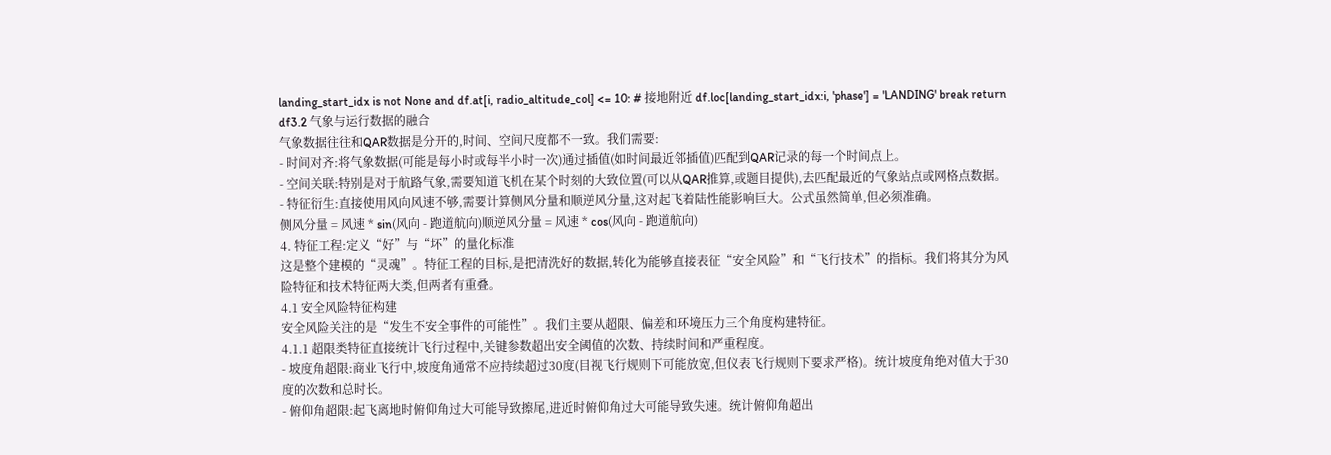landing_start_idx is not None and df.at[i, radio_altitude_col] <= 10: # 接地附近 df.loc[landing_start_idx:i, 'phase'] = 'LANDING' break return df3.2 气象与运行数据的融合
气象数据往往和QAR数据是分开的,时间、空间尺度都不一致。我们需要:
- 时间对齐:将气象数据(可能是每小时或每半小时一次)通过插值(如时间最近邻插值)匹配到QAR记录的每一个时间点上。
- 空间关联:特别是对于航路气象,需要知道飞机在某个时刻的大致位置(可以从QAR推算,或题目提供),去匹配最近的气象站点或网格点数据。
- 特征衍生:直接使用风向风速不够,需要计算侧风分量和顺逆风分量,这对起飞着陆性能影响巨大。公式虽然简单,但必须准确。
侧风分量 = 风速 * sin(风向 - 跑道航向)顺逆风分量 = 风速 * cos(风向 - 跑道航向)
4. 特征工程:定义“好”与“坏”的量化标准
这是整个建模的“灵魂”。特征工程的目标,是把清洗好的数据,转化为能够直接表征“安全风险”和“飞行技术”的指标。我们将其分为风险特征和技术特征两大类,但两者有重叠。
4.1 安全风险特征构建
安全风险关注的是“发生不安全事件的可能性”。我们主要从超限、偏差和环境压力三个角度构建特征。
4.1.1 超限类特征直接统计飞行过程中,关键参数超出安全阈值的次数、持续时间和严重程度。
- 坡度角超限:商业飞行中,坡度角通常不应持续超过30度(目视飞行规则下可能放宽,但仪表飞行规则下要求严格)。统计坡度角绝对值大于30度的次数和总时长。
- 俯仰角超限:起飞离地时俯仰角过大可能导致擦尾,进近时俯仰角过大可能导致失速。统计俯仰角超出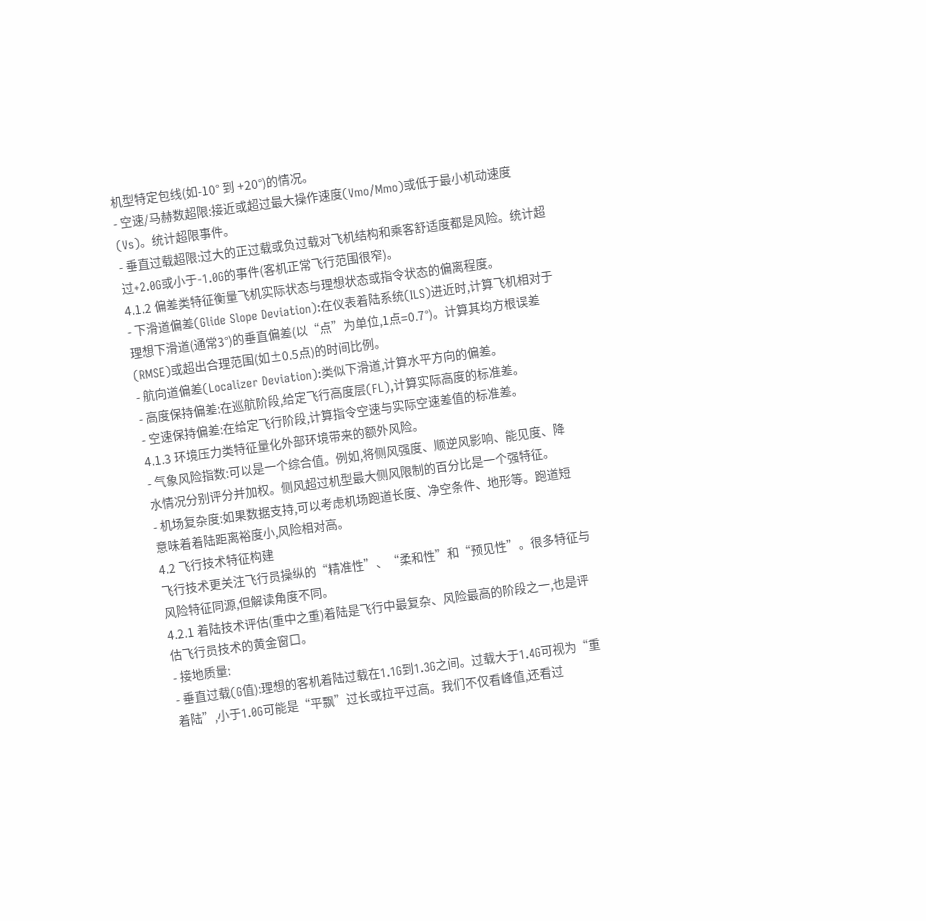机型特定包线(如-10° 到 +20°)的情况。
- 空速/马赫数超限:接近或超过最大操作速度(Vmo/Mmo)或低于最小机动速度(Vs)。统计超限事件。
- 垂直过载超限:过大的正过载或负过载对飞机结构和乘客舒适度都是风险。统计超过+2.0G或小于-1.0G的事件(客机正常飞行范围很窄)。
4.1.2 偏差类特征衡量飞机实际状态与理想状态或指令状态的偏离程度。
- 下滑道偏差(Glide Slope Deviation):在仪表着陆系统(ILS)进近时,计算飞机相对于理想下滑道(通常3°)的垂直偏差(以“点”为单位,1点=0.7°)。计算其均方根误差(RMSE)或超出合理范围(如±0.5点)的时间比例。
- 航向道偏差(Localizer Deviation):类似下滑道,计算水平方向的偏差。
- 高度保持偏差:在巡航阶段,给定飞行高度层(FL),计算实际高度的标准差。
- 空速保持偏差:在给定飞行阶段,计算指令空速与实际空速差值的标准差。
4.1.3 环境压力类特征量化外部环境带来的额外风险。
- 气象风险指数:可以是一个综合值。例如,将侧风强度、顺逆风影响、能见度、降水情况分别评分并加权。侧风超过机型最大侧风限制的百分比是一个强特征。
- 机场复杂度:如果数据支持,可以考虑机场跑道长度、净空条件、地形等。跑道短意味着着陆距离裕度小,风险相对高。
4.2 飞行技术特征构建
飞行技术更关注飞行员操纵的“精准性”、“柔和性”和“预见性”。很多特征与风险特征同源,但解读角度不同。
4.2.1 着陆技术评估(重中之重)着陆是飞行中最复杂、风险最高的阶段之一,也是评估飞行员技术的黄金窗口。
- 接地质量:
- 垂直过载(G值):理想的客机着陆过载在1.1G到1.3G之间。过载大于1.4G可视为“重着陆”,小于1.0G可能是“平飘”过长或拉平过高。我们不仅看峰值,还看过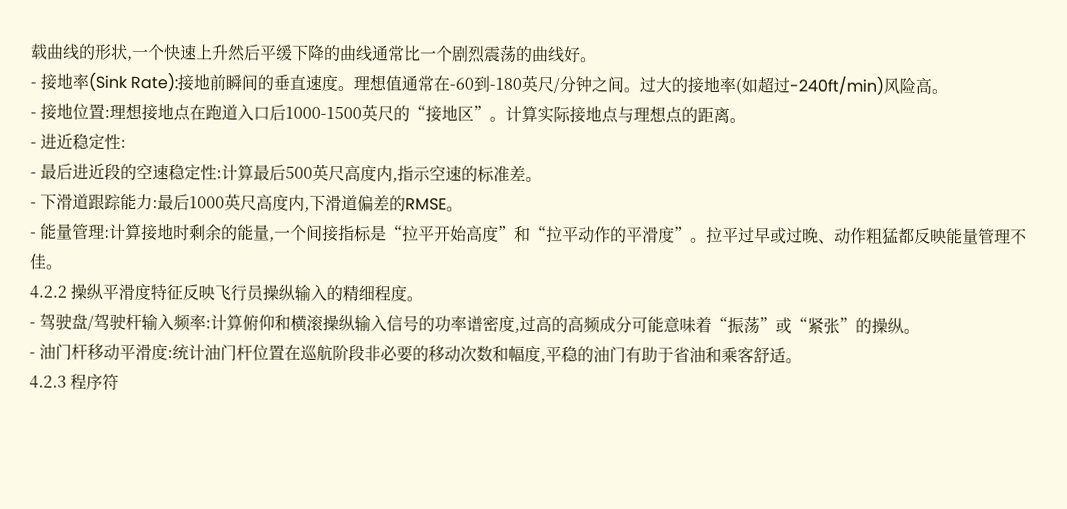载曲线的形状,一个快速上升然后平缓下降的曲线通常比一个剧烈震荡的曲线好。
- 接地率(Sink Rate):接地前瞬间的垂直速度。理想值通常在-60到-180英尺/分钟之间。过大的接地率(如超过-240ft/min)风险高。
- 接地位置:理想接地点在跑道入口后1000-1500英尺的“接地区”。计算实际接地点与理想点的距离。
- 进近稳定性:
- 最后进近段的空速稳定性:计算最后500英尺高度内,指示空速的标准差。
- 下滑道跟踪能力:最后1000英尺高度内,下滑道偏差的RMSE。
- 能量管理:计算接地时剩余的能量,一个间接指标是“拉平开始高度”和“拉平动作的平滑度”。拉平过早或过晚、动作粗猛都反映能量管理不佳。
4.2.2 操纵平滑度特征反映飞行员操纵输入的精细程度。
- 驾驶盘/驾驶杆输入频率:计算俯仰和横滚操纵输入信号的功率谱密度,过高的高频成分可能意味着“振荡”或“紧张”的操纵。
- 油门杆移动平滑度:统计油门杆位置在巡航阶段非必要的移动次数和幅度,平稳的油门有助于省油和乘客舒适。
4.2.3 程序符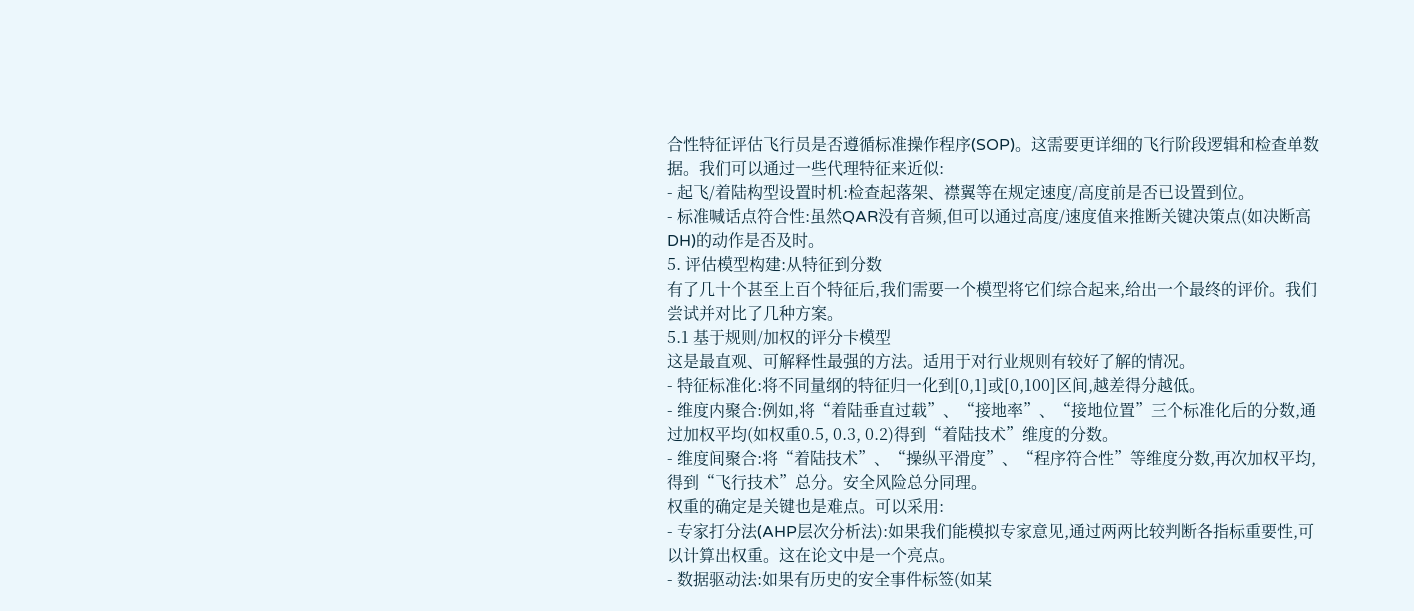合性特征评估飞行员是否遵循标准操作程序(SOP)。这需要更详细的飞行阶段逻辑和检查单数据。我们可以通过一些代理特征来近似:
- 起飞/着陆构型设置时机:检查起落架、襟翼等在规定速度/高度前是否已设置到位。
- 标准喊话点符合性:虽然QAR没有音频,但可以通过高度/速度值来推断关键决策点(如决断高DH)的动作是否及时。
5. 评估模型构建:从特征到分数
有了几十个甚至上百个特征后,我们需要一个模型将它们综合起来,给出一个最终的评价。我们尝试并对比了几种方案。
5.1 基于规则/加权的评分卡模型
这是最直观、可解释性最强的方法。适用于对行业规则有较好了解的情况。
- 特征标准化:将不同量纲的特征归一化到[0,1]或[0,100]区间,越差得分越低。
- 维度内聚合:例如,将“着陆垂直过载”、“接地率”、“接地位置”三个标准化后的分数,通过加权平均(如权重0.5, 0.3, 0.2)得到“着陆技术”维度的分数。
- 维度间聚合:将“着陆技术”、“操纵平滑度”、“程序符合性”等维度分数,再次加权平均,得到“飞行技术”总分。安全风险总分同理。
权重的确定是关键也是难点。可以采用:
- 专家打分法(AHP层次分析法):如果我们能模拟专家意见,通过两两比较判断各指标重要性,可以计算出权重。这在论文中是一个亮点。
- 数据驱动法:如果有历史的安全事件标签(如某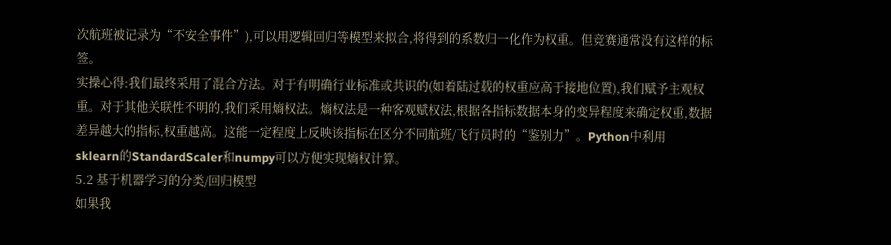次航班被记录为“不安全事件”),可以用逻辑回归等模型来拟合,将得到的系数归一化作为权重。但竞赛通常没有这样的标签。
实操心得:我们最终采用了混合方法。对于有明确行业标准或共识的(如着陆过载的权重应高于接地位置),我们赋予主观权重。对于其他关联性不明的,我们采用熵权法。熵权法是一种客观赋权法,根据各指标数据本身的变异程度来确定权重,数据差异越大的指标,权重越高。这能一定程度上反映该指标在区分不同航班/飞行员时的“鉴别力”。Python中利用
sklearn的StandardScaler和numpy可以方便实现熵权计算。
5.2 基于机器学习的分类/回归模型
如果我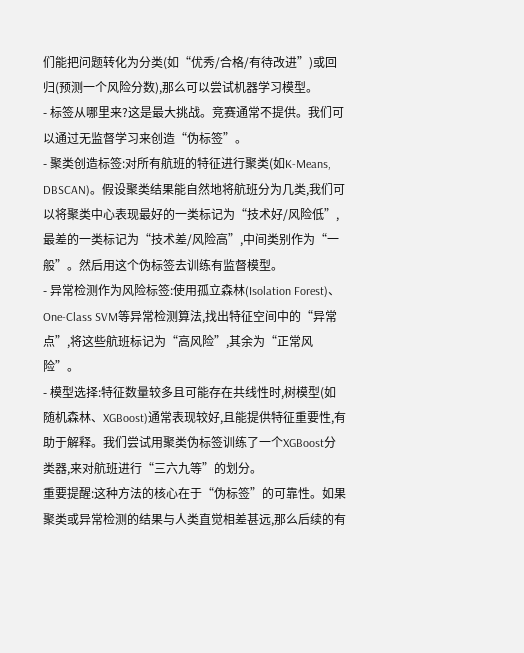们能把问题转化为分类(如“优秀/合格/有待改进”)或回归(预测一个风险分数),那么可以尝试机器学习模型。
- 标签从哪里来?这是最大挑战。竞赛通常不提供。我们可以通过无监督学习来创造“伪标签”。
- 聚类创造标签:对所有航班的特征进行聚类(如K-Means, DBSCAN)。假设聚类结果能自然地将航班分为几类,我们可以将聚类中心表现最好的一类标记为“技术好/风险低”,最差的一类标记为“技术差/风险高”,中间类别作为“一般”。然后用这个伪标签去训练有监督模型。
- 异常检测作为风险标签:使用孤立森林(Isolation Forest)、One-Class SVM等异常检测算法,找出特征空间中的“异常点”,将这些航班标记为“高风险”,其余为“正常风险”。
- 模型选择:特征数量较多且可能存在共线性时,树模型(如随机森林、XGBoost)通常表现较好,且能提供特征重要性,有助于解释。我们尝试用聚类伪标签训练了一个XGBoost分类器,来对航班进行“三六九等”的划分。
重要提醒:这种方法的核心在于“伪标签”的可靠性。如果聚类或异常检测的结果与人类直觉相差甚远,那么后续的有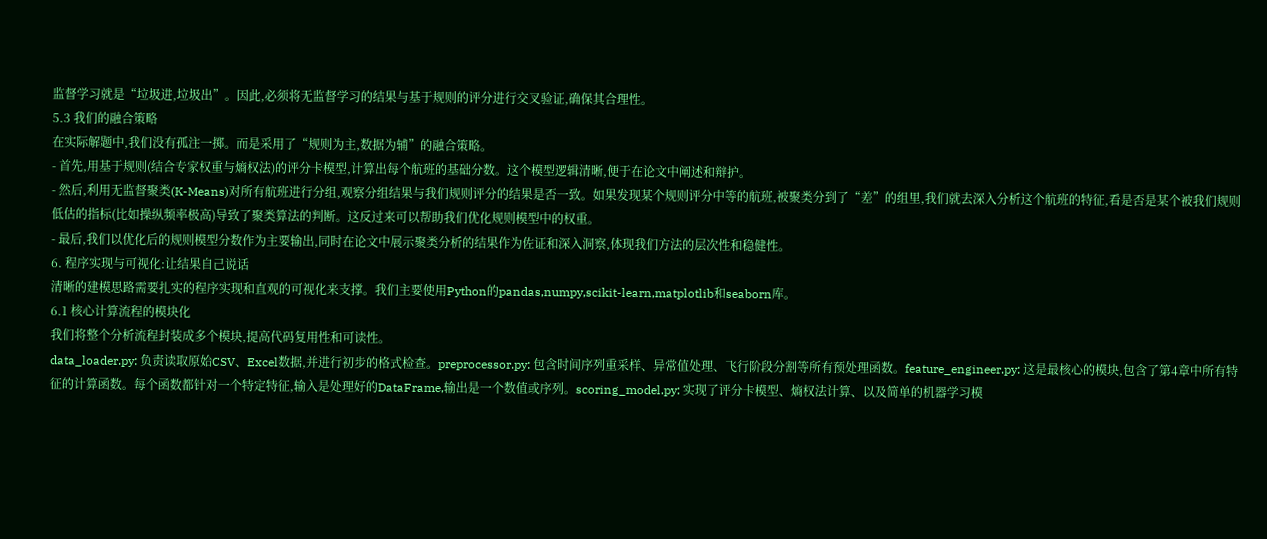监督学习就是“垃圾进,垃圾出”。因此,必须将无监督学习的结果与基于规则的评分进行交叉验证,确保其合理性。
5.3 我们的融合策略
在实际解题中,我们没有孤注一掷。而是采用了“规则为主,数据为辅”的融合策略。
- 首先,用基于规则(结合专家权重与熵权法)的评分卡模型,计算出每个航班的基础分数。这个模型逻辑清晰,便于在论文中阐述和辩护。
- 然后,利用无监督聚类(K-Means)对所有航班进行分组,观察分组结果与我们规则评分的结果是否一致。如果发现某个规则评分中等的航班,被聚类分到了“差”的组里,我们就去深入分析这个航班的特征,看是否是某个被我们规则低估的指标(比如操纵频率极高)导致了聚类算法的判断。这反过来可以帮助我们优化规则模型中的权重。
- 最后,我们以优化后的规则模型分数作为主要输出,同时在论文中展示聚类分析的结果作为佐证和深入洞察,体现我们方法的层次性和稳健性。
6. 程序实现与可视化:让结果自己说话
清晰的建模思路需要扎实的程序实现和直观的可视化来支撑。我们主要使用Python的pandas,numpy,scikit-learn,matplotlib和seaborn库。
6.1 核心计算流程的模块化
我们将整个分析流程封装成多个模块,提高代码复用性和可读性。
data_loader.py: 负责读取原始CSV、Excel数据,并进行初步的格式检查。preprocessor.py: 包含时间序列重采样、异常值处理、飞行阶段分割等所有预处理函数。feature_engineer.py: 这是最核心的模块,包含了第4章中所有特征的计算函数。每个函数都针对一个特定特征,输入是处理好的DataFrame,输出是一个数值或序列。scoring_model.py: 实现了评分卡模型、熵权法计算、以及简单的机器学习模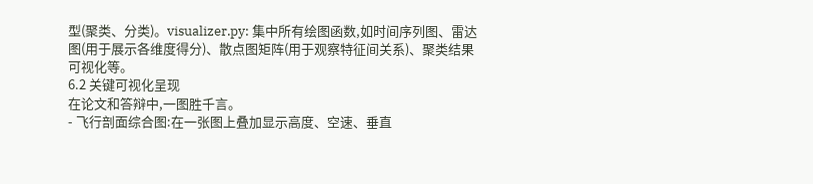型(聚类、分类)。visualizer.py: 集中所有绘图函数,如时间序列图、雷达图(用于展示各维度得分)、散点图矩阵(用于观察特征间关系)、聚类结果可视化等。
6.2 关键可视化呈现
在论文和答辩中,一图胜千言。
- 飞行剖面综合图:在一张图上叠加显示高度、空速、垂直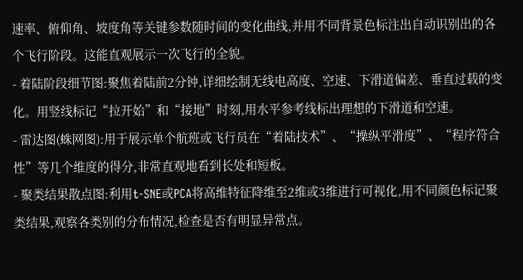速率、俯仰角、坡度角等关键参数随时间的变化曲线,并用不同背景色标注出自动识别出的各个飞行阶段。这能直观展示一次飞行的全貌。
- 着陆阶段细节图:聚焦着陆前2分钟,详细绘制无线电高度、空速、下滑道偏差、垂直过载的变化。用竖线标记“拉开始”和“接地”时刻,用水平参考线标出理想的下滑道和空速。
- 雷达图(蛛网图):用于展示单个航班或飞行员在“着陆技术”、“操纵平滑度”、“程序符合性”等几个维度的得分,非常直观地看到长处和短板。
- 聚类结果散点图:利用t-SNE或PCA将高维特征降维至2维或3维进行可视化,用不同颜色标记聚类结果,观察各类别的分布情况,检查是否有明显异常点。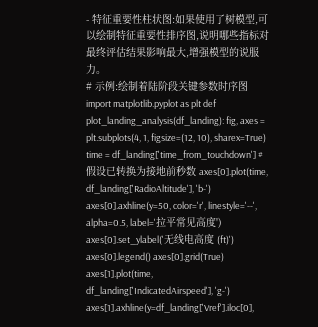- 特征重要性柱状图:如果使用了树模型,可以绘制特征重要性排序图,说明哪些指标对最终评估结果影响最大,增强模型的说服力。
# 示例:绘制着陆阶段关键参数时序图 import matplotlib.pyplot as plt def plot_landing_analysis(df_landing): fig, axes = plt.subplots(4, 1, figsize=(12, 10), sharex=True) time = df_landing['time_from_touchdown'] # 假设已转换为接地前秒数 axes[0].plot(time, df_landing['RadioAltitude'], 'b-') axes[0].axhline(y=50, color='r', linestyle='--', alpha=0.5, label='拉平常见高度') axes[0].set_ylabel('无线电高度 (ft)') axes[0].legend() axes[0].grid(True) axes[1].plot(time, df_landing['IndicatedAirspeed'], 'g-') axes[1].axhline(y=df_landing['Vref'].iloc[0],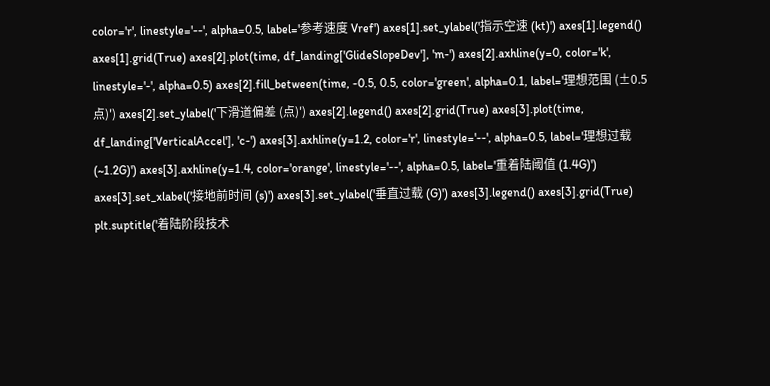color='r', linestyle='--', alpha=0.5, label='参考速度 Vref') axes[1].set_ylabel('指示空速 (kt)') axes[1].legend() axes[1].grid(True) axes[2].plot(time, df_landing['GlideSlopeDev'], 'm-') axes[2].axhline(y=0, color='k', linestyle='-', alpha=0.5) axes[2].fill_between(time, -0.5, 0.5, color='green', alpha=0.1, label='理想范围 (±0.5点)') axes[2].set_ylabel('下滑道偏差 (点)') axes[2].legend() axes[2].grid(True) axes[3].plot(time, df_landing['VerticalAccel'], 'c-') axes[3].axhline(y=1.2, color='r', linestyle='--', alpha=0.5, label='理想过载 (~1.2G)') axes[3].axhline(y=1.4, color='orange', linestyle='--', alpha=0.5, label='重着陆阈值 (1.4G)') axes[3].set_xlabel('接地前时间 (s)') axes[3].set_ylabel('垂直过载 (G)') axes[3].legend() axes[3].grid(True) plt.suptitle('着陆阶段技术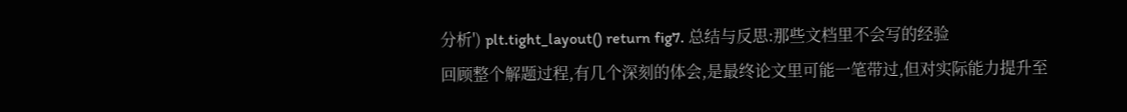分析') plt.tight_layout() return fig7. 总结与反思:那些文档里不会写的经验
回顾整个解题过程,有几个深刻的体会,是最终论文里可能一笔带过,但对实际能力提升至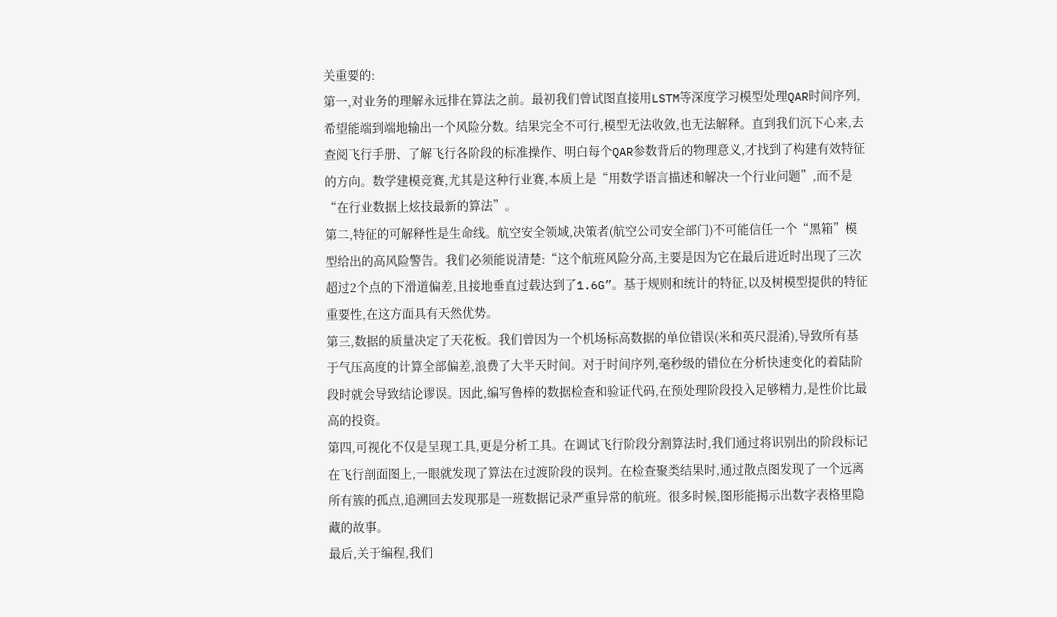关重要的:
第一,对业务的理解永远排在算法之前。最初我们曾试图直接用LSTM等深度学习模型处理QAR时间序列,希望能端到端地输出一个风险分数。结果完全不可行,模型无法收敛,也无法解释。直到我们沉下心来,去查阅飞行手册、了解飞行各阶段的标准操作、明白每个QAR参数背后的物理意义,才找到了构建有效特征的方向。数学建模竞赛,尤其是这种行业赛,本质上是“用数学语言描述和解决一个行业问题”,而不是“在行业数据上炫技最新的算法”。
第二,特征的可解释性是生命线。航空安全领域,决策者(航空公司安全部门)不可能信任一个“黑箱”模型给出的高风险警告。我们必须能说清楚:“这个航班风险分高,主要是因为它在最后进近时出现了三次超过2个点的下滑道偏差,且接地垂直过载达到了1.6G”。基于规则和统计的特征,以及树模型提供的特征重要性,在这方面具有天然优势。
第三,数据的质量决定了天花板。我们曾因为一个机场标高数据的单位错误(米和英尺混淆),导致所有基于气压高度的计算全部偏差,浪费了大半天时间。对于时间序列,毫秒级的错位在分析快速变化的着陆阶段时就会导致结论谬误。因此,编写鲁棒的数据检查和验证代码,在预处理阶段投入足够精力,是性价比最高的投资。
第四,可视化不仅是呈现工具,更是分析工具。在调试飞行阶段分割算法时,我们通过将识别出的阶段标记在飞行剖面图上,一眼就发现了算法在过渡阶段的误判。在检查聚类结果时,通过散点图发现了一个远离所有簇的孤点,追溯回去发现那是一班数据记录严重异常的航班。很多时候,图形能揭示出数字表格里隐藏的故事。
最后,关于编程,我们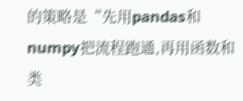的策略是“先用pandas和numpy把流程跑通,再用函数和类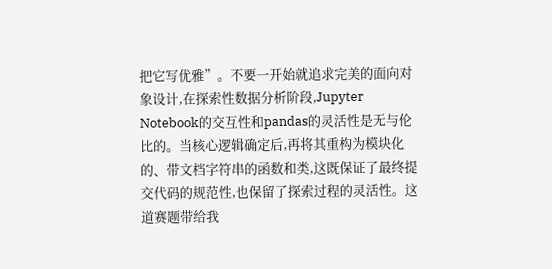把它写优雅”。不要一开始就追求完美的面向对象设计,在探索性数据分析阶段,Jupyter Notebook的交互性和pandas的灵活性是无与伦比的。当核心逻辑确定后,再将其重构为模块化的、带文档字符串的函数和类,这既保证了最终提交代码的规范性,也保留了探索过程的灵活性。这道赛题带给我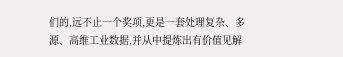们的,远不止一个奖项,更是一套处理复杂、多源、高维工业数据,并从中提炼出有价值见解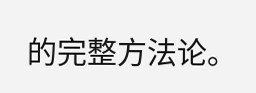的完整方法论。